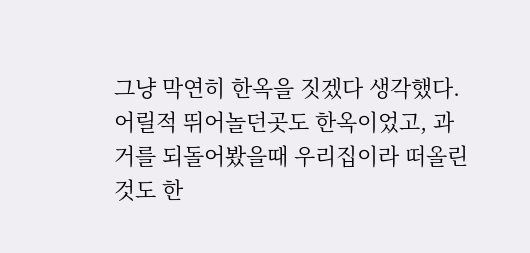그냥 막연히 한옥을 짓겠다 생각했다. 어릴적 뛰어놀던곳도 한옥이었고, 과거를 되돌어봤을때 우리집이라 떠올린것도 한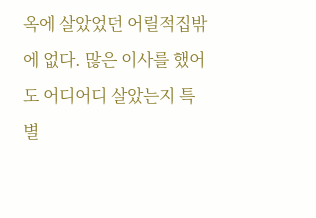옥에 살았었던 어릴적집밖에 없다. 많은 이사를 했어도 어디어디 살았는지 특별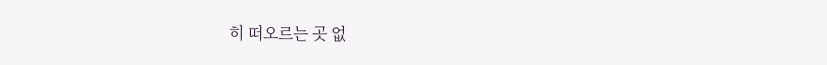히 떠오르는 곳 없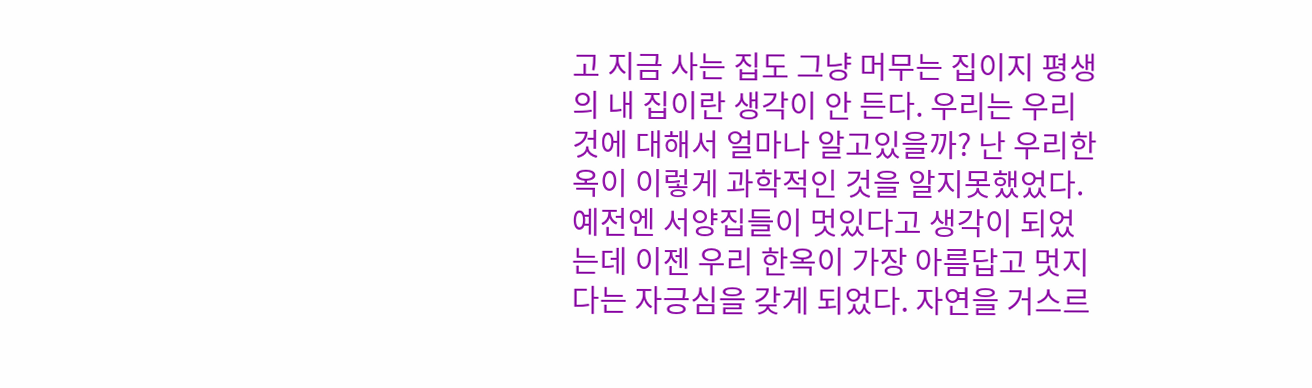고 지금 사는 집도 그냥 머무는 집이지 평생의 내 집이란 생각이 안 든다. 우리는 우리것에 대해서 얼마나 알고있을까? 난 우리한옥이 이렇게 과학적인 것을 알지못했었다. 예전엔 서양집들이 멋있다고 생각이 되었는데 이젠 우리 한옥이 가장 아름답고 멋지다는 자긍심을 갖게 되었다. 자연을 거스르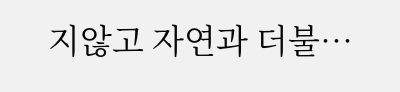지않고 자연과 더불…